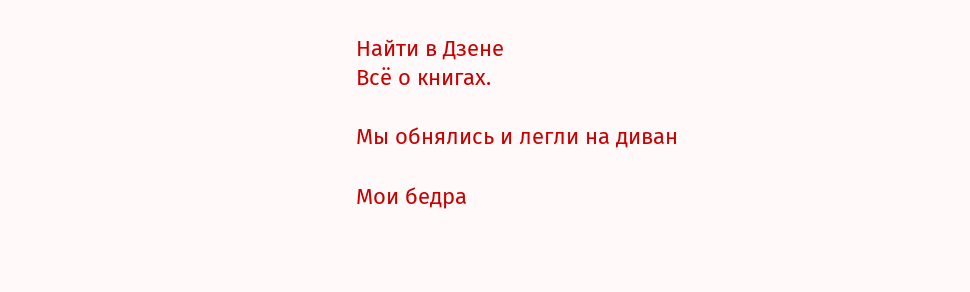Найти в Дзене
Всё о книгах.

Мы обнялись и легли на диван

Мои бедра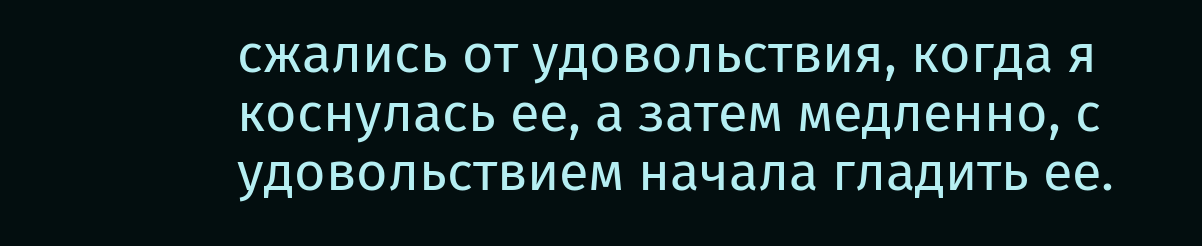сжались от удовольствия, когда я коснулась ее, а затем медленно, с удовольствием начала гладить ее.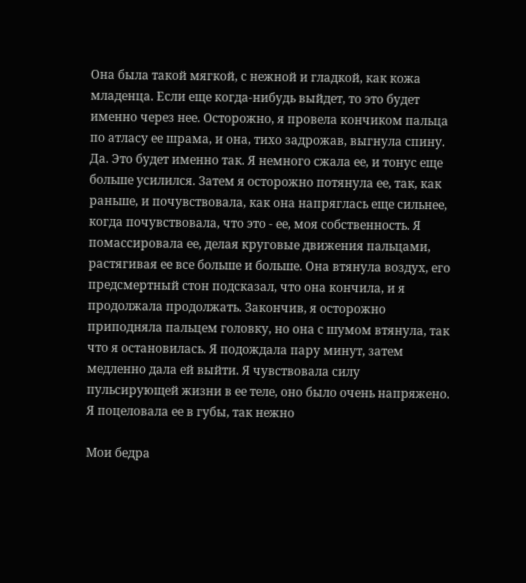Она была такой мягкой, с нежной и гладкой, как кожа младенца. Если еще когда-нибудь выйдет, то это будет именно через нее. Осторожно, я провела кончиком пальца по атласу ее шрама, и она, тихо задрожав, выгнула спину. Да. Это будет именно так. Я немного сжала ее, и тонус еще больше усилился. Затем я осторожно потянула ее, так, как раньше, и почувствовала, как она напряглась еще сильнее, когда почувствовала, что это - ее, моя собственность. Я помассировала ее, делая круговые движения пальцами, растягивая ее все больше и больше. Она втянула воздух, его предсмертный стон подсказал, что она кончила, и я продолжала продолжать. Закончив, я осторожно приподняла пальцем головку, но она с шумом втянула, так что я остановилась. Я подождала пару минут, затем медленно дала ей выйти. Я чувствовала силу пульсирующей жизни в ее теле, оно было очень напряжено. Я поцеловала ее в губы, так нежно

Мои бедра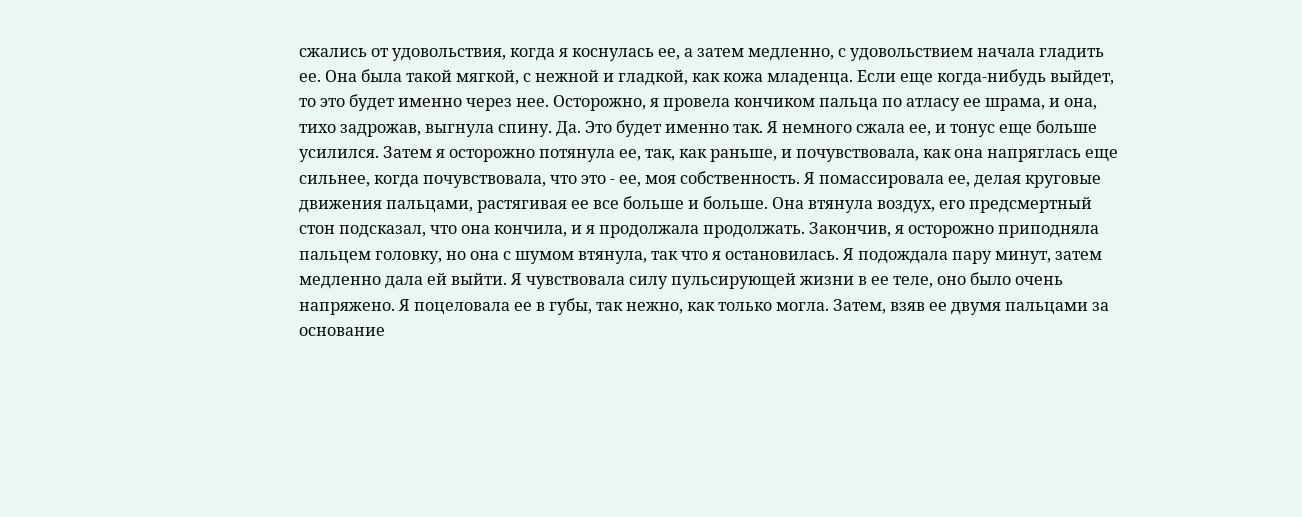сжались от удовольствия, когда я коснулась ее, а затем медленно, с удовольствием начала гладить ее. Она была такой мягкой, с нежной и гладкой, как кожа младенца. Если еще когда-нибудь выйдет, то это будет именно через нее. Осторожно, я провела кончиком пальца по атласу ее шрама, и она, тихо задрожав, выгнула спину. Да. Это будет именно так. Я немного сжала ее, и тонус еще больше усилился. Затем я осторожно потянула ее, так, как раньше, и почувствовала, как она напряглась еще сильнее, когда почувствовала, что это - ее, моя собственность. Я помассировала ее, делая круговые движения пальцами, растягивая ее все больше и больше. Она втянула воздух, его предсмертный стон подсказал, что она кончила, и я продолжала продолжать. Закончив, я осторожно приподняла пальцем головку, но она с шумом втянула, так что я остановилась. Я подождала пару минут, затем медленно дала ей выйти. Я чувствовала силу пульсирующей жизни в ее теле, оно было очень напряжено. Я поцеловала ее в губы, так нежно, как только могла. Затем, взяв ее двумя пальцами за основание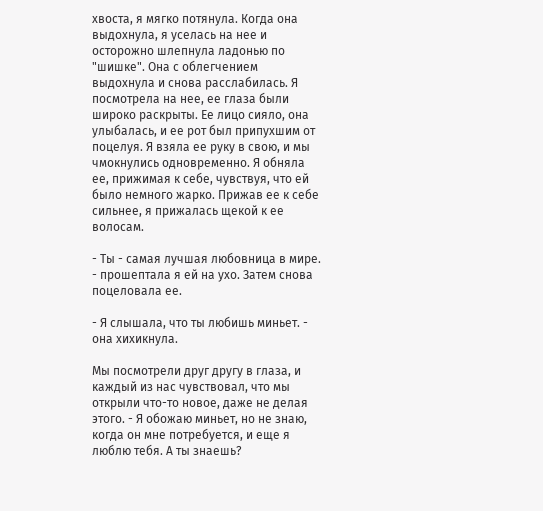хвоста, я мягко потянула. Когда она выдохнула, я уселась на нее и осторожно шлепнула ладонью по "шишке". Она с облегчением выдохнула и снова расслабилась. Я посмотрела на нее, ее глаза были широко раскрыты. Ее лицо сияло, она улыбалась, и ее рот был припухшим от поцелуя. Я взяла ее руку в свою, и мы чмокнулись одновременно. Я обняла ее, прижимая к себе, чувствуя, что ей было немного жарко. Прижав ее к себе сильнее, я прижалась щекой к ее волосам.

- Ты - самая лучшая любовница в мире. - прошептала я ей на ухо. Затем снова поцеловала ее.

- Я слышала, что ты любишь миньет. - она хихикнула.

Мы посмотрели друг другу в глаза, и каждый из нас чувствовал, что мы открыли что-то новое, даже не делая этого. - Я обожаю миньет, но не знаю, когда он мне потребуется, и еще я люблю тебя. А ты знаешь?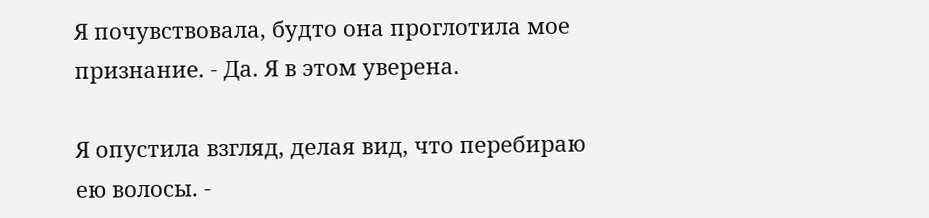Я почувствовала, будто она проглотила мое признание. - Да. Я в этом уверена.

Я опустила взгляд, делая вид, что перебираю ею волосы. -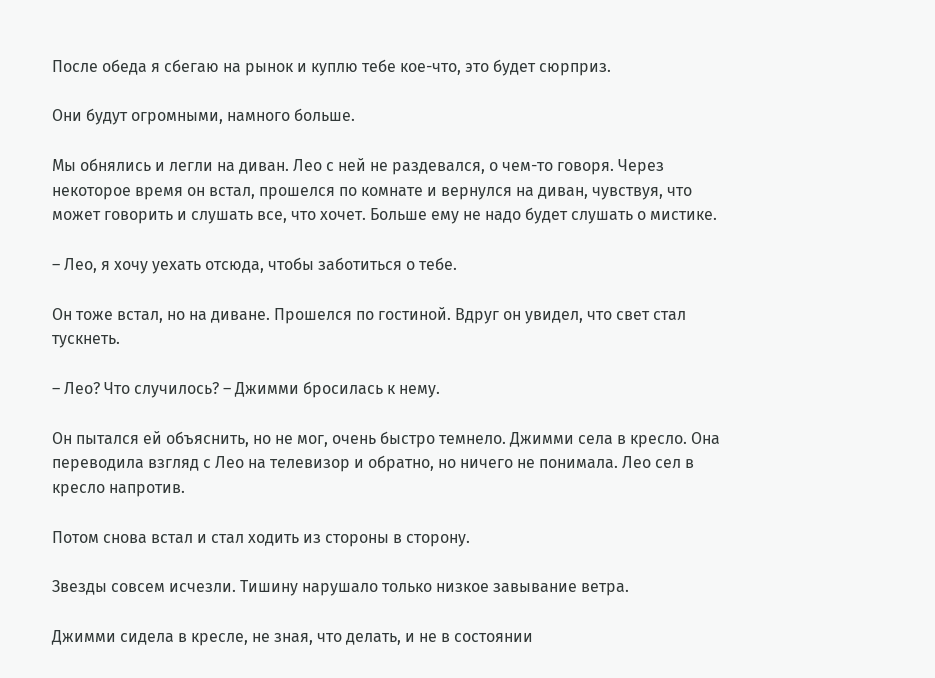После обеда я сбегаю на рынок и куплю тебе кое-что, это будет сюрприз.

Они будут огромными, намного больше.

Мы обнялись и легли на диван. Лео с ней не раздевался, о чем-то говоря. Через некоторое время он встал, прошелся по комнате и вернулся на диван, чувствуя, что может говорить и слушать все, что хочет. Больше ему не надо будет слушать о мистике.

– Лео, я хочу уехать отсюда, чтобы заботиться о тебе.

Он тоже встал, но на диване. Прошелся по гостиной. Вдруг он увидел, что свет стал тускнеть.

– Лео? Что случилось? – Джимми бросилась к нему.

Он пытался ей объяснить, но не мог, очень быстро темнело. Джимми села в кресло. Она переводила взгляд с Лео на телевизор и обратно, но ничего не понимала. Лео сел в кресло напротив.

Потом снова встал и стал ходить из стороны в сторону.

Звезды совсем исчезли. Тишину нарушало только низкое завывание ветра.

Джимми сидела в кресле, не зная, что делать, и не в состоянии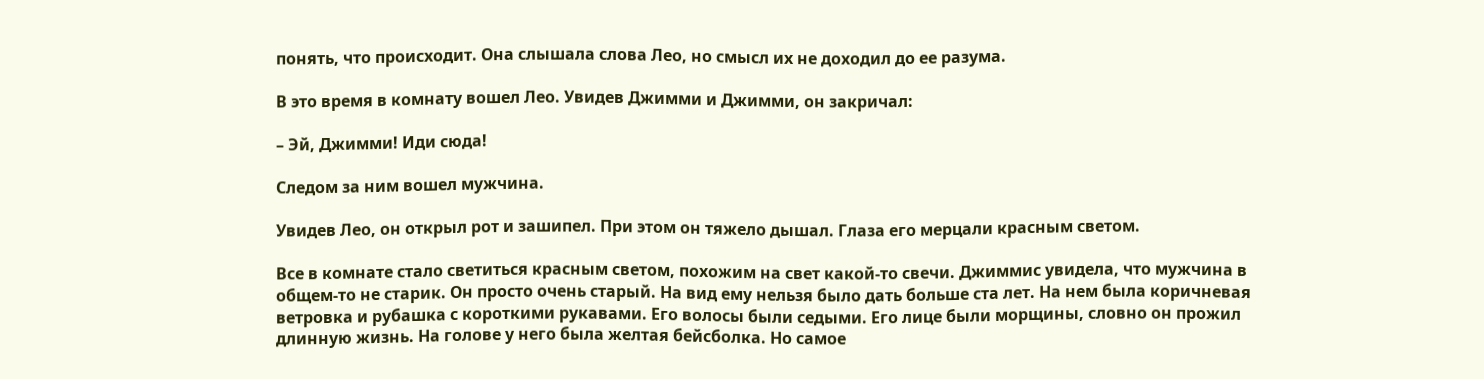понять, что происходит. Она слышала слова Лео, но смысл их не доходил до ее разума.

В это время в комнату вошел Лео. Увидев Джимми и Джимми, он закричал:

– Эй, Джимми! Иди сюда!

Следом за ним вошел мужчина.

Увидев Лео, он открыл рот и зашипел. При этом он тяжело дышал. Глаза его мерцали красным светом.

Все в комнате стало светиться красным светом, похожим на свет какой-то свечи. Джиммис увидела, что мужчина в общем-то не старик. Он просто очень старый. На вид ему нельзя было дать больше ста лет. На нем была коричневая ветровка и рубашка с короткими рукавами. Его волосы были седыми. Его лице были морщины, словно он прожил длинную жизнь. На голове у него была желтая бейсболка. Но самое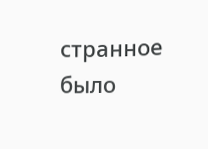странное было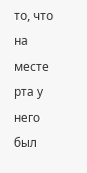то, что на месте рта у него был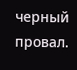черный провал.